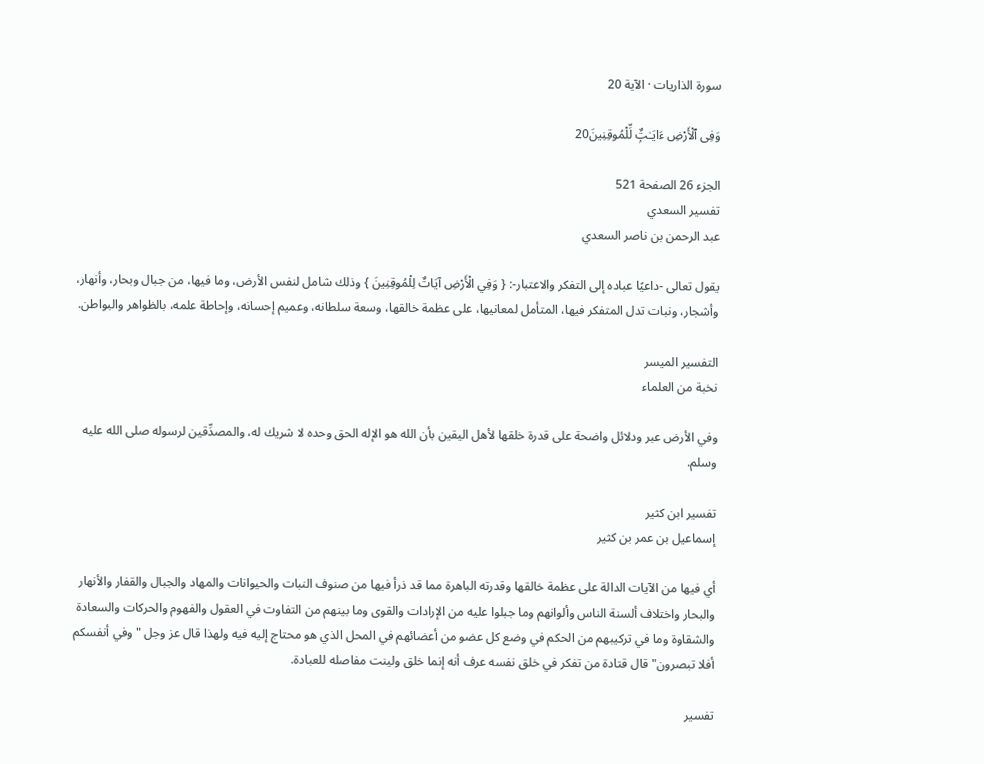سورة الذاريات · الآية 20

وَفِى ٱلْأَرْضِ ءَايَـٰتٌۭ لِّلْمُوقِنِينَ20

الجزء 26 الصفحة 521
تفسير السعدي
عبد الرحمن بن ناصر السعدي

يقول تعالى -داعيًا عباده إلى التفكر والاعتبار-: { وَفِي الْأَرْضِ آيَاتٌ لِلْمُوقِنِينَ } وذلك شامل لنفس الأرض، وما فيها، من جبال وبحار، وأنهار، وأشجار، ونبات تدل المتفكر فيها، المتأمل لمعانيها، على عظمة خالقها، وسعة سلطانه، وعميم إحسانه، وإحاطة علمه، بالظواهر والبواطن.

التفسير الميسر
نخبة من العلماء

وفي الأرض عبر ودلائل واضحة على قدرة خلقها لأهل اليقين بأن الله هو الإله الحق وحده لا شريك له، والمصدِّقين لرسوله صلى الله عليه وسلم.

تفسير ابن كثير
إسماعيل بن عمر بن كثير

أي فيها من الآيات الدالة على عظمة خالقها وقدرته الباهرة مما قد ذرأ فيها من صنوف النبات والحيوانات والمهاد والجبال والقفار والأنهار والبحار واختلاف ألسنة الناس وألوانهم وما جبلوا عليه من الإرادات والقوى وما بينهم من التفاوت في العقول والفهوم والحركات والسعادة والشقاوة وما في تركيبهم من الحكم في وضع كل عضو من أعضائهم في المحل الذي هو محتاج إليه فيه ولهذا قال عز وجل "وفي أنفسكم أفلا تبصرون" قال قتادة من تفكر في خلق نفسه عرف أنه إنما خلق ولينت مفاصله للعبادة.

تفسير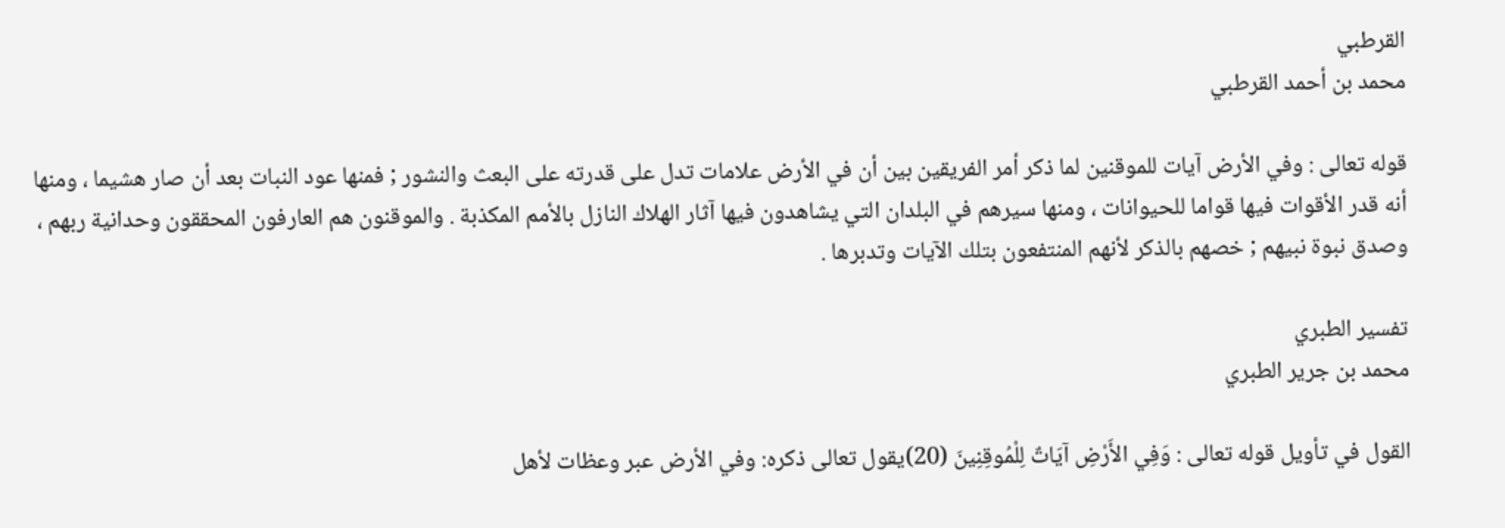القرطبي
محمد بن أحمد القرطبي

قوله تعالى : وفي الأرض آيات للموقنين لما ذكر أمر الفريقين بين أن في الأرض علامات تدل على قدرته على البعث والنشور ; فمنها عود النبات بعد أن صار هشيما ، ومنها أنه قدر الأقوات فيها قواما للحيوانات ، ومنها سيرهم في البلدان التي يشاهدون فيها آثار الهلاك النازل بالأمم المكذبة . والموقنون هم العارفون المحققون وحدانية ربهم ، وصدق نبوة نبيهم ; خصهم بالذكر لأنهم المنتفعون بتلك الآيات وتدبرها .

تفسير الطبري
محمد بن جرير الطبري

القول في تأويل قوله تعالى : وَفِي الأَرْضِ آيَاتٌ لِلْمُوقِنِينَ (20)يقول تعالى ذكره: وفي الأرض عبر وعظات لأهل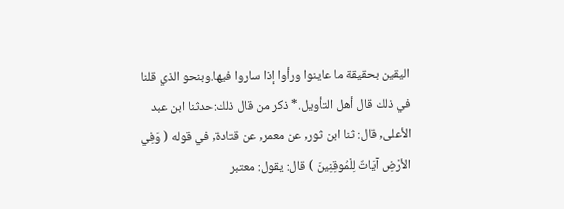اليقين بحقيقة ما عاينوا ورأوا إذا ساروا فيها.وبنحو الذي قلنا في ذلك قال أهل التأويل.* ذكر من قال ذلك:حدثنا ابن عبد الأعلى, قال: ثنا ابن ثور, عن معمر, عن قتادة, في قوله ( وَفِي الأرْضِ آيَاتٌ لِلْمُوقِنِينَ ) قال: يقول: معتبر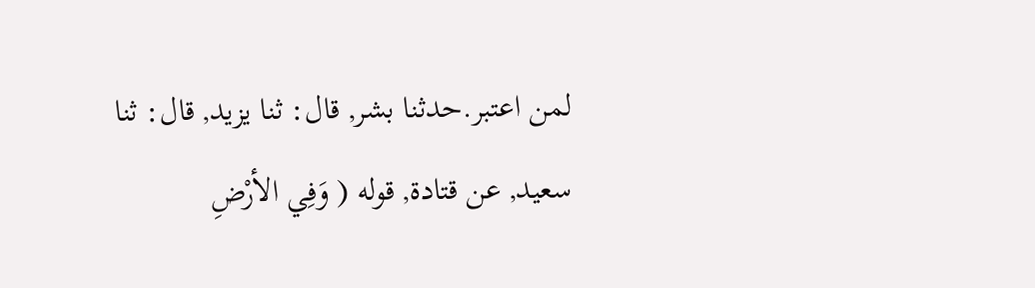لمن اعتبر.حدثنا بشر, قال: ثنا يزيد, قال: ثنا سعيد, عن قتادة, قوله ( وَفِي الأرْضِ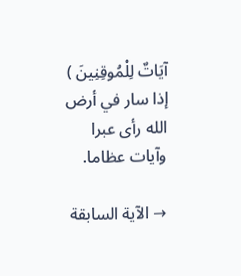آيَاتٌ لِلْمُوقِنِينَ ) إذا سار في أرض الله رأى عبرا وآيات عظاما.

→ الآية السابقة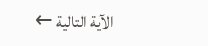الآية التالية ←